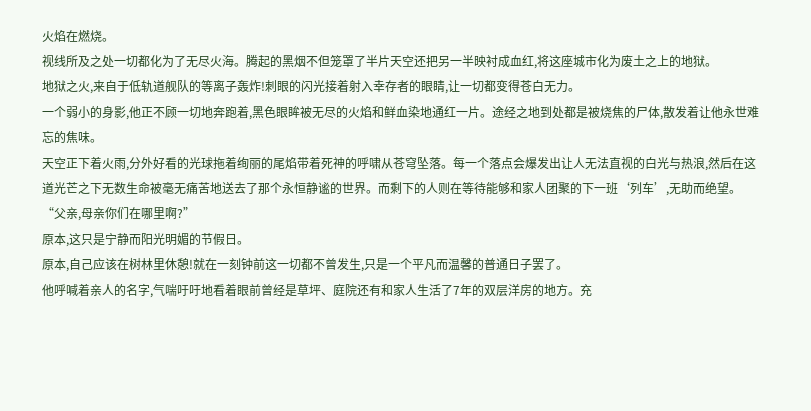火焰在燃烧。
视线所及之处一切都化为了无尽火海。腾起的黑烟不但笼罩了半片天空还把另一半映衬成血红,将这座城市化为废土之上的地狱。
地狱之火,来自于低轨道舰队的等离子轰炸!刺眼的闪光接着射入幸存者的眼睛,让一切都变得苍白无力。
一个弱小的身影,他正不顾一切地奔跑着,黑色眼眸被无尽的火焰和鲜血染地通红一片。途经之地到处都是被烧焦的尸体,散发着让他永世难忘的焦味。
天空正下着火雨,分外好看的光球拖着绚丽的尾焰带着死神的呼啸从苍穹坠落。每一个落点会爆发出让人无法直视的白光与热浪,然后在这道光芒之下无数生命被毫无痛苦地送去了那个永恒静谧的世界。而剩下的人则在等待能够和家人团聚的下一班‘列车’,无助而绝望。
“父亲,母亲你们在哪里啊?”
原本,这只是宁静而阳光明媚的节假日。
原本,自己应该在树林里休憩!就在一刻钟前这一切都不曾发生,只是一个平凡而温馨的普通日子罢了。
他呼喊着亲人的名字,气喘吁吁地看着眼前曾经是草坪、庭院还有和家人生活了7年的双层洋房的地方。充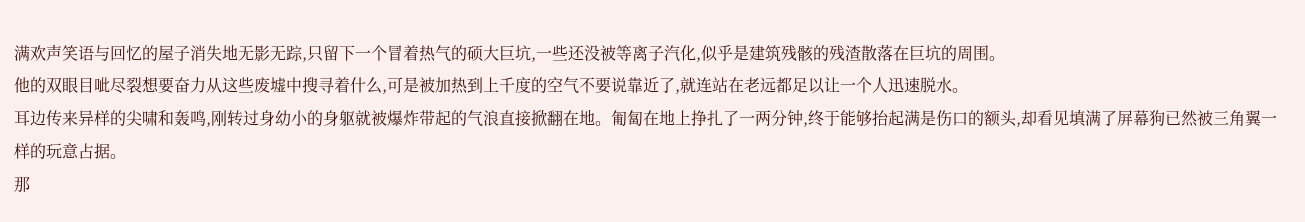满欢声笑语与回忆的屋子消失地无影无踪,只留下一个冒着热气的硕大巨坑,一些还没被等离子汽化,似乎是建筑残骸的残渣散落在巨坑的周围。
他的双眼目呲尽裂想要奋力从这些废墟中搜寻着什么,可是被加热到上千度的空气不要说靠近了,就连站在老远都足以让一个人迅速脱水。
耳边传来异样的尖啸和轰鸣,刚转过身幼小的身躯就被爆炸带起的气浪直接掀翻在地。匍匐在地上挣扎了一两分钟,终于能够抬起满是伤口的额头,却看见填满了屏幕狗已然被三角翼一样的玩意占据。
那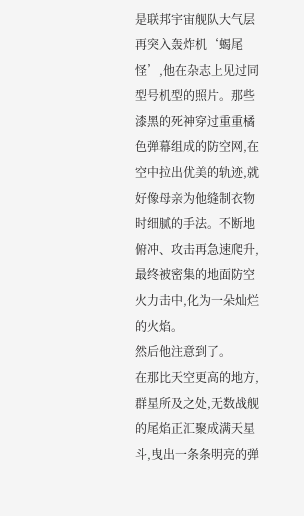是联邦宇宙舰队大气层再突入轰炸机‘蝎尾怪’,他在杂志上见过同型号机型的照片。那些漆黑的死神穿过重重橘色弹幕组成的防空网,在空中拉出优美的轨迹,就好像母亲为他缝制衣物时细腻的手法。不断地俯冲、攻击再急速爬升,最终被密集的地面防空火力击中,化为一朵灿烂的火焰。
然后他注意到了。
在那比天空更高的地方,群星所及之处,无数战舰的尾焰正汇聚成满天星斗,曳出一条条明亮的弹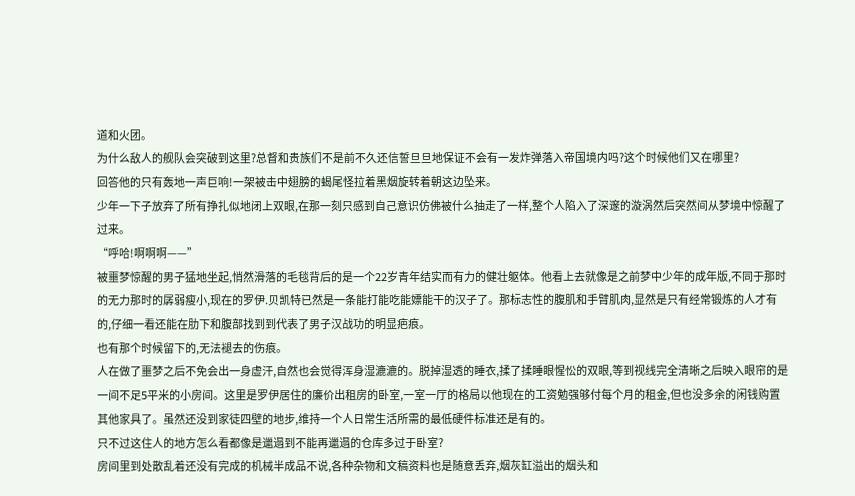道和火团。
为什么敌人的舰队会突破到这里?总督和贵族们不是前不久还信誓旦旦地保证不会有一发炸弹落入帝国境内吗?这个时候他们又在哪里?
回答他的只有轰地一声巨响!一架被击中翅膀的蝎尾怪拉着黑烟旋转着朝这边坠来。
少年一下子放弃了所有挣扎似地闭上双眼,在那一刻只感到自己意识仿佛被什么抽走了一样,整个人陷入了深邃的漩涡然后突然间从梦境中惊醒了过来。
“呼哈!啊啊啊——”
被噩梦惊醒的男子猛地坐起,悄然滑落的毛毯背后的是一个22岁青年结实而有力的健壮躯体。他看上去就像是之前梦中少年的成年版,不同于那时的无力那时的孱弱瘦小,现在的罗伊.贝凯特已然是一条能打能吃能嫖能干的汉子了。那标志性的腹肌和手臂肌肉,显然是只有经常锻炼的人才有的,仔细一看还能在肋下和腹部找到到代表了男子汉战功的明显疤痕。
也有那个时候留下的,无法褪去的伤痕。
人在做了噩梦之后不免会出一身虚汗,自然也会觉得浑身湿漉漉的。脱掉湿透的睡衣,揉了揉睡眼惺忪的双眼,等到视线完全清晰之后映入眼帘的是一间不足5平米的小房间。这里是罗伊居住的廉价出租房的卧室,一室一厅的格局以他现在的工资勉强够付每个月的租金,但也没多余的闲钱购置其他家具了。虽然还没到家徒四壁的地步,维持一个人日常生活所需的最低硬件标准还是有的。
只不过这住人的地方怎么看都像是邋遢到不能再邋遢的仓库多过于卧室?
房间里到处散乱着还没有完成的机械半成品不说,各种杂物和文稿资料也是随意丢弃,烟灰缸溢出的烟头和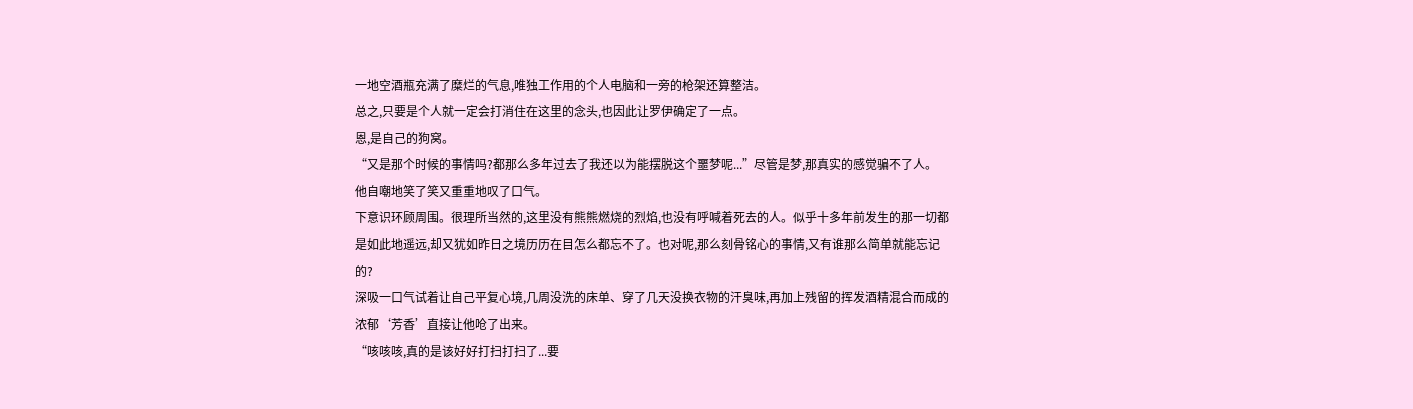一地空酒瓶充满了糜烂的气息,唯独工作用的个人电脑和一旁的枪架还算整洁。
总之,只要是个人就一定会打消住在这里的念头,也因此让罗伊确定了一点。
恩,是自己的狗窝。
“又是那个时候的事情吗?都那么多年过去了我还以为能摆脱这个噩梦呢...”尽管是梦,那真实的感觉骗不了人。
他自嘲地笑了笑又重重地叹了口气。
下意识环顾周围。很理所当然的,这里没有熊熊燃烧的烈焰,也没有呼喊着死去的人。似乎十多年前发生的那一切都是如此地遥远,却又犹如昨日之境历历在目怎么都忘不了。也对呢,那么刻骨铭心的事情,又有谁那么简单就能忘记的?
深吸一口气试着让自己平复心境,几周没洗的床单、穿了几天没换衣物的汗臭味,再加上残留的挥发酒精混合而成的浓郁‘芳香’直接让他呛了出来。
“咳咳咳,真的是该好好打扫打扫了...要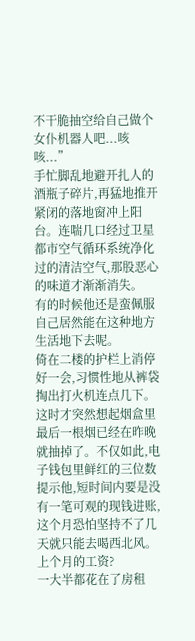不干脆抽空给自己做个女仆机器人吧...咳咳...”
手忙脚乱地避开扎人的酒瓶子碎片,再猛地推开紧闭的落地窗冲上阳台。连喘几口经过卫星都市空气循环系统净化过的清洁空气,那股恶心的味道才渐渐消失。
有的时候他还是蛮佩服自己居然能在这种地方生活地下去呢。
倚在二楼的护栏上消停好一会,习惯性地从裤袋掏出打火机连点几下。这时才突然想起烟盒里最后一根烟已经在昨晚就抽掉了。不仅如此,电子钱包里鲜红的三位数提示他,短时间内要是没有一笔可观的现钱进账,这个月恐怕坚持不了几天就只能去喝西北风。
上个月的工资?
一大半都花在了房租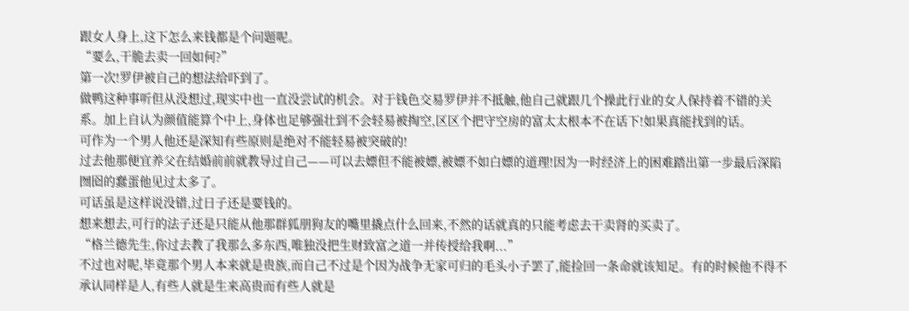跟女人身上,这下怎么来钱都是个问题呢。
“要么,干脆去卖一回如何?”
第一次!罗伊被自己的想法给吓到了。
做鸭这种事听但从没想过,现实中也一直没尝试的机会。对于钱色交易罗伊并不抵触,他自己就跟几个操此行业的女人保持着不错的关系。加上自认为颜值能算个中上,身体也足够强壮到不会轻易被掏空,区区个把守空房的富太太根本不在话下!如果真能找到的话。
可作为一个男人他还是深知有些原则是绝对不能轻易被突破的!
过去他那便宜养父在结婚前前就教导过自己——可以去嫖但不能被嫖,被嫖不如白嫖的道理!因为一时经济上的困难踏出第一步最后深陷囫囵的蠢蛋他见过太多了。
可话虽是这样说没错,过日子还是要钱的。
想来想去,可行的法子还是只能从他那群狐朋狗友的嘴里撬点什么回来,不然的话就真的只能考虑去干卖肾的买卖了。
“格兰德先生,你过去教了我那么多东西,唯独没把生财致富之道一并传授给我啊...”
不过也对呢,毕竟那个男人本来就是贵族,而自己不过是个因为战争无家可归的毛头小子罢了,能捡回一条命就该知足。有的时候他不得不承认同样是人,有些人就是生来高贵而有些人就是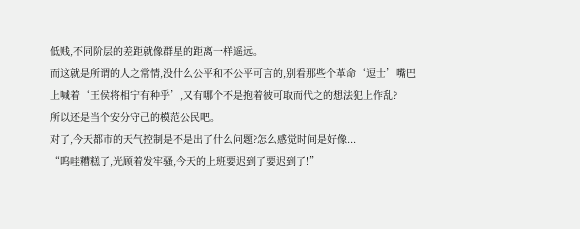低贱,不同阶层的差距就像群星的距离一样遥远。
而这就是所谓的人之常情,没什么公平和不公平可言的,别看那些个革命‘逗士’嘴巴上喊着‘王侯将相宁有种乎’,又有哪个不是抱着彼可取而代之的想法犯上作乱?
所以还是当个安分守己的模范公民吧。
对了,今天都市的天气控制是不是出了什么问题?怎么感觉时间是好像...
“呜哇糟糕了,光顾着发牢骚,今天的上班要迟到了要迟到了!”